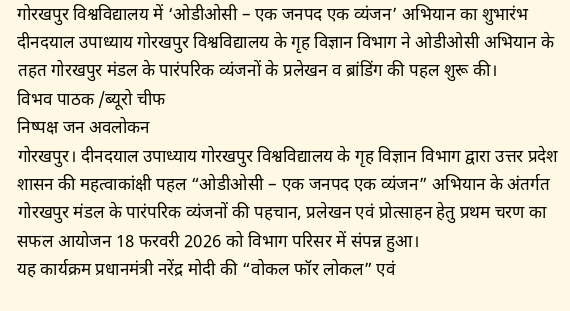गोरखपुर विश्वविद्यालय में ‘ओडीओसी – एक जनपद एक व्यंजन’ अभियान का शुभारंभ
दीनदयाल उपाध्याय गोरखपुर विश्वविद्यालय के गृह विज्ञान विभाग ने ओडीओसी अभियान के तहत गोरखपुर मंडल के पारंपरिक व्यंजनों के प्रलेखन व ब्रांडिंग की पहल शुरू की।
विभव पाठक /ब्यूरो चीफ
निष्पक्ष जन अवलोकन
गोरखपुर। दीनदयाल उपाध्याय गोरखपुर विश्वविद्यालय के गृह विज्ञान विभाग द्वारा उत्तर प्रदेश शासन की महत्वाकांक्षी पहल “ओडीओसी – एक जनपद एक व्यंजन” अभियान के अंतर्गत गोरखपुर मंडल के पारंपरिक व्यंजनों की पहचान, प्रलेखन एवं प्रोत्साहन हेतु प्रथम चरण का सफल आयोजन 18 फरवरी 2026 को विभाग परिसर में संपन्न हुआ।
यह कार्यक्रम प्रधानमंत्री नरेंद्र मोदी की “वोकल फॉर लोकल” एवं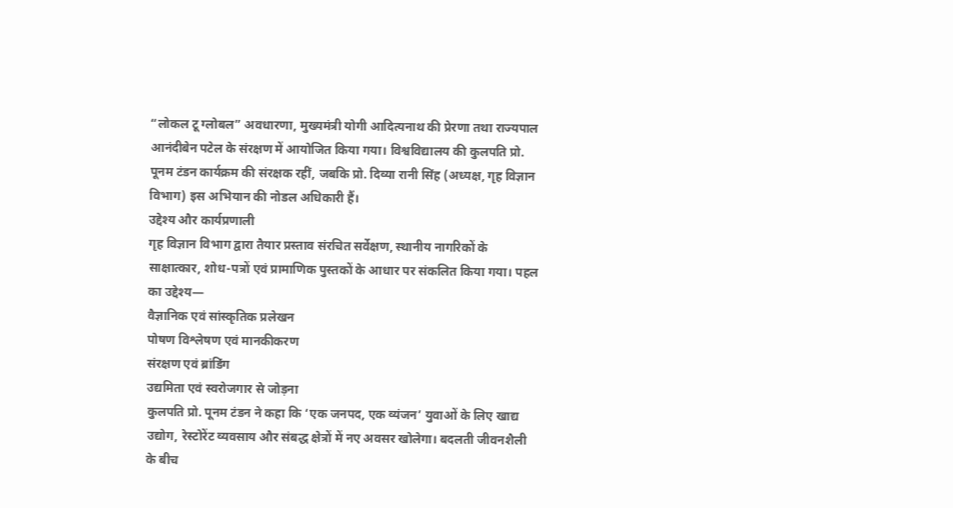“लोकल टू ग्लोबल” अवधारणा, मुख्यमंत्री योगी आदित्यनाथ की प्रेरणा तथा राज्यपाल आनंदीबेन पटेल के संरक्षण में आयोजित किया गया। विश्वविद्यालय की कुलपति प्रो. पूनम टंडन कार्यक्रम की संरक्षक रहीं, जबकि प्रो. दिव्या रानी सिंह (अध्यक्ष, गृह विज्ञान विभाग) इस अभियान की नोडल अधिकारी हैं।
उद्देश्य और कार्यप्रणाली
गृह विज्ञान विभाग द्वारा तैयार प्रस्ताव संरचित सर्वेक्षण, स्थानीय नागरिकों के साक्षात्कार, शोध-पत्रों एवं प्रामाणिक पुस्तकों के आधार पर संकलित किया गया। पहल का उद्देश्य—
वैज्ञानिक एवं सांस्कृतिक प्रलेखन
पोषण विश्लेषण एवं मानकीकरण
संरक्षण एवं ब्रांडिंग
उद्यमिता एवं स्वरोजगार से जोड़ना
कुलपति प्रो. पूनम टंडन ने कहा कि ‘एक जनपद, एक व्यंजन’ युवाओं के लिए खाद्य उद्योग, रेस्टोरेंट व्यवसाय और संबद्ध क्षेत्रों में नए अवसर खोलेगा। बदलती जीवनशैली के बीच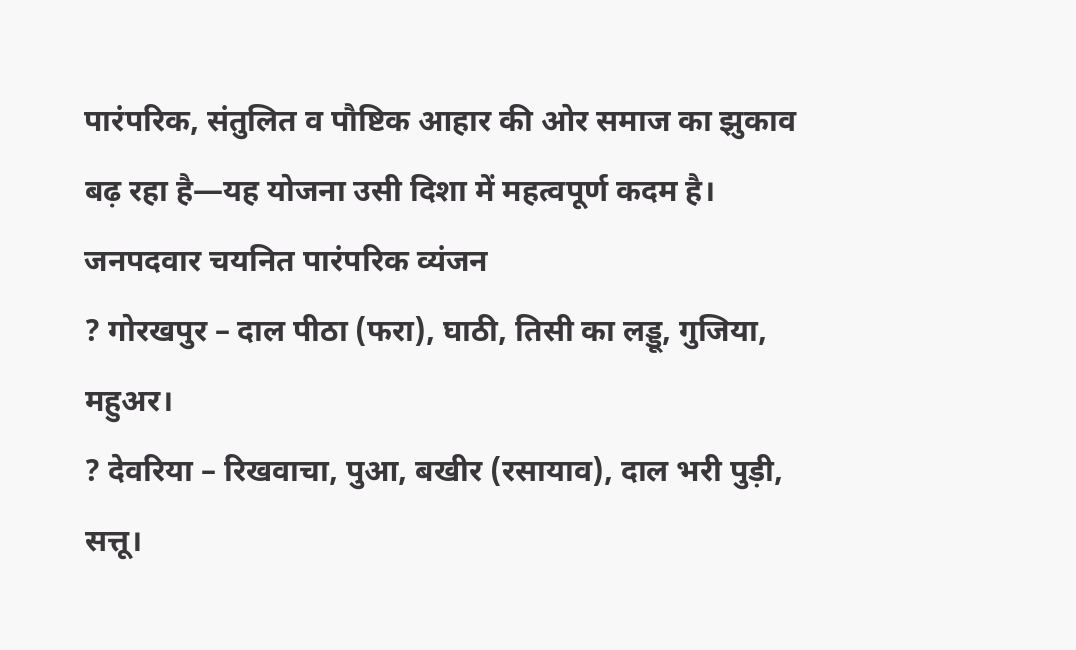पारंपरिक, संतुलित व पौष्टिक आहार की ओर समाज का झुकाव बढ़ रहा है—यह योजना उसी दिशा में महत्वपूर्ण कदम है।
जनपदवार चयनित पारंपरिक व्यंजन
? गोरखपुर – दाल पीठा (फरा), घाठी, तिसी का लड्डू, गुजिया, महुअर।
? देवरिया – रिखवाचा, पुआ, बखीर (रसायाव), दाल भरी पुड़ी, सत्तू।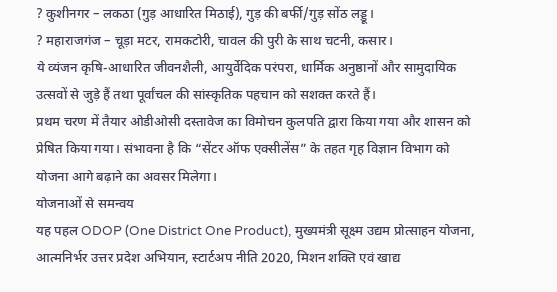? कुशीनगर – लकठा (गुड़ आधारित मिठाई), गुड़ की बर्फी/गुड़ सोंठ लड्डू।
? महाराजगंज – चूड़ा मटर, रामकटोरी, चावल की पुरी के साथ चटनी, कसार।
ये व्यंजन कृषि-आधारित जीवनशैली, आयुर्वेदिक परंपरा, धार्मिक अनुष्ठानों और सामुदायिक उत्सवों से जुड़े हैं तथा पूर्वांचल की सांस्कृतिक पहचान को सशक्त करते हैं।
प्रथम चरण में तैयार ओडीओसी दस्तावेज का विमोचन कुलपति द्वारा किया गया और शासन को प्रेषित किया गया। संभावना है कि “सेंटर ऑफ एक्सीलेंस” के तहत गृह विज्ञान विभाग को योजना आगे बढ़ाने का अवसर मिलेगा।
योजनाओं से समन्वय
यह पहल ODOP (One District One Product), मुख्यमंत्री सूक्ष्म उद्यम प्रोत्साहन योजना, आत्मनिर्भर उत्तर प्रदेश अभियान, स्टार्टअप नीति 2020, मिशन शक्ति एवं खाद्य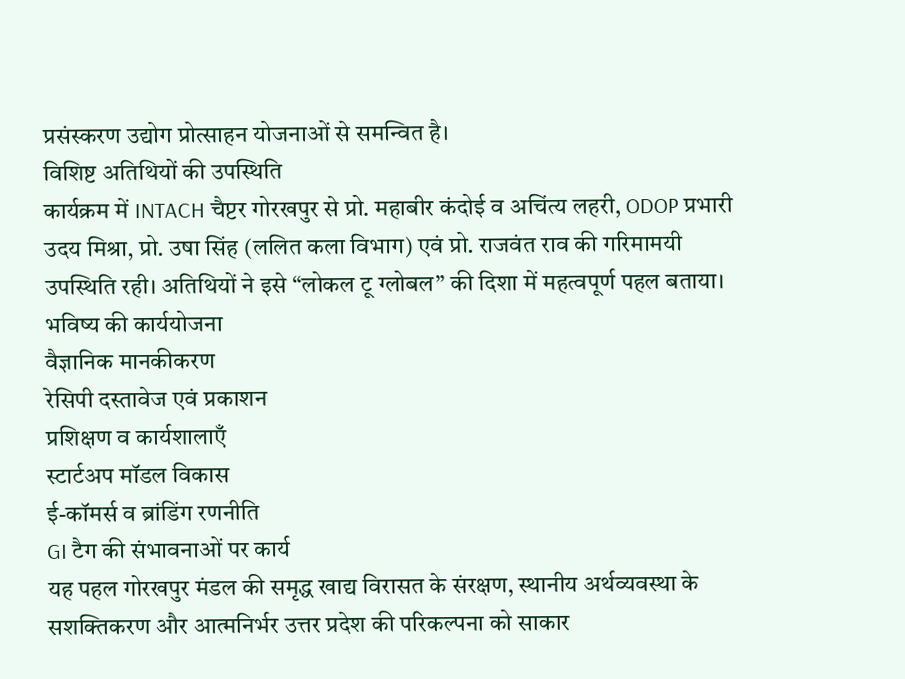प्रसंस्करण उद्योग प्रोत्साहन योजनाओं से समन्वित है।
विशिष्ट अतिथियों की उपस्थिति
कार्यक्रम में INTACH चैप्टर गोरखपुर से प्रो. महाबीर कंदोई व अचिंत्य लहरी, ODOP प्रभारी उदय मिश्रा, प्रो. उषा सिंह (ललित कला विभाग) एवं प्रो. राजवंत राव की गरिमामयी उपस्थिति रही। अतिथियों ने इसे “लोकल टू ग्लोबल” की दिशा में महत्वपूर्ण पहल बताया।
भविष्य की कार्ययोजना
वैज्ञानिक मानकीकरण
रेसिपी दस्तावेज एवं प्रकाशन
प्रशिक्षण व कार्यशालाएँ
स्टार्टअप मॉडल विकास
ई-कॉमर्स व ब्रांडिंग रणनीति
GI टैग की संभावनाओं पर कार्य
यह पहल गोरखपुर मंडल की समृद्ध खाद्य विरासत के संरक्षण, स्थानीय अर्थव्यवस्था के सशक्तिकरण और आत्मनिर्भर उत्तर प्रदेश की परिकल्पना को साकार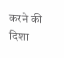करने की दिशा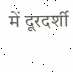में दूरदर्शी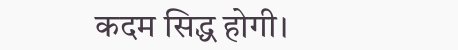कदम सिद्ध होगी।